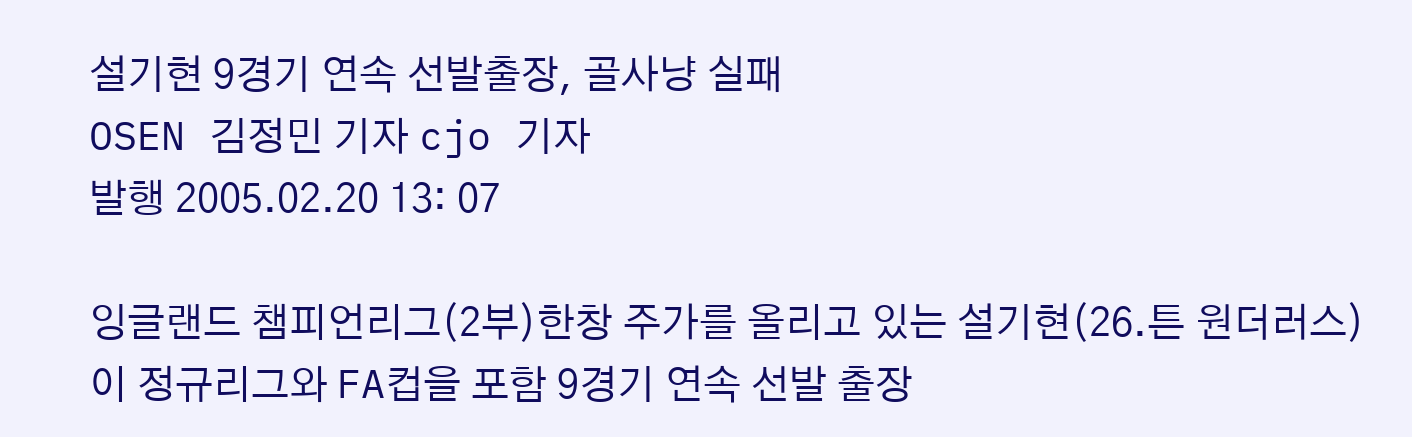설기현 9경기 연속 선발출장, 골사냥 실패
OSEN 김정민 기자 cjo 기자
발행 2005.02.20 13: 07

잉글랜드 챔피언리그(2부)한창 주가를 올리고 있는 설기현(26.튼 원더러스)이 정규리그와 FA컵을 포함 9경기 연속 선발 출장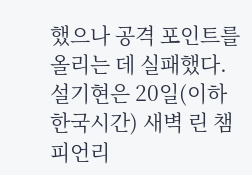했으나 공격 포인트를 올리는 데 실패했다.
설기현은 20일(이하 한국시간) 새벽 린 챔피언리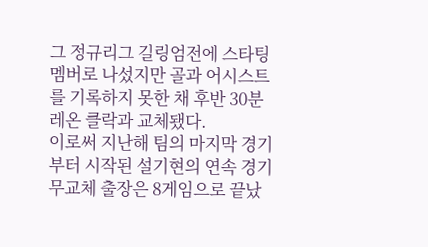그 정규리그 길링엄전에 스타팅 멤버로 나섰지만 골과 어시스트를 기록하지 못한 채 후반 30분 레온 클락과 교체됐다.
이로써 지난해 팀의 마지막 경기부터 시작된 설기현의 연속 경기 무교체 출장은 8게임으로 끝났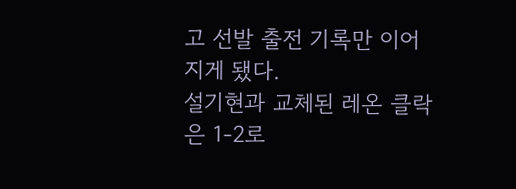고 선발 출전 기록만 이어지게 됐다.
설기현과 교체된 레온 클락은 1-2로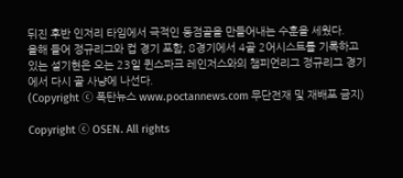뒤진 후반 인저리 타임에서 극적인 동점골을 만들어내는 수훈을 세웠다.
올해 들어 정규리그와 컵 경기 포함, 8경기에서 4골 2어시스트를 기록하고 있는 설기현은 오는 23일 퀸스파크 레인저스와의 챔피언리그 정규리그 경기에서 다시 골 사냥에 나선다.
(Copyright ⓒ 폭탄뉴스 www.poctannews.com 무단전재 및 재배포 금지)

Copyright ⓒ OSEN. All rights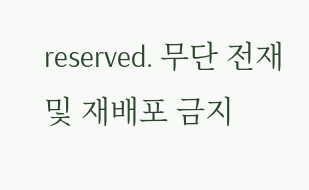reserved. 무단 전재 및 재배포 금지